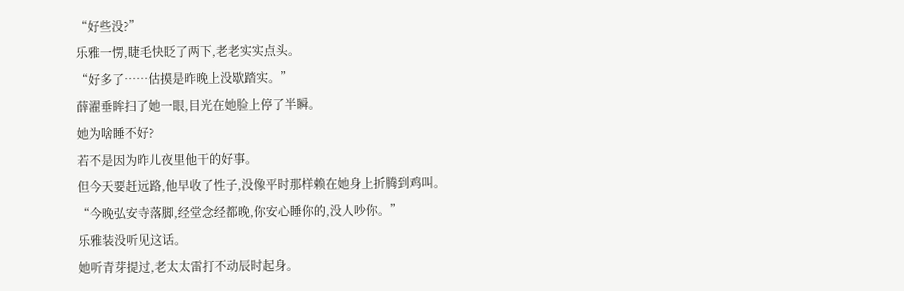“好些没?”
乐雅一愣,睫毛快眨了两下,老老实实点头。
“好多了……估摸是昨晚上没歇踏实。”
薛濯垂眸扫了她一眼,目光在她脸上停了半瞬。
她为啥睡不好?
若不是因为昨儿夜里他干的好事。
但今天要赶远路,他早收了性子,没像平时那样赖在她身上折腾到鸡叫。
“今晚弘安寺落脚,经堂念经都晚,你安心睡你的,没人吵你。”
乐雅装没听见这话。
她听青芽提过,老太太雷打不动辰时起身。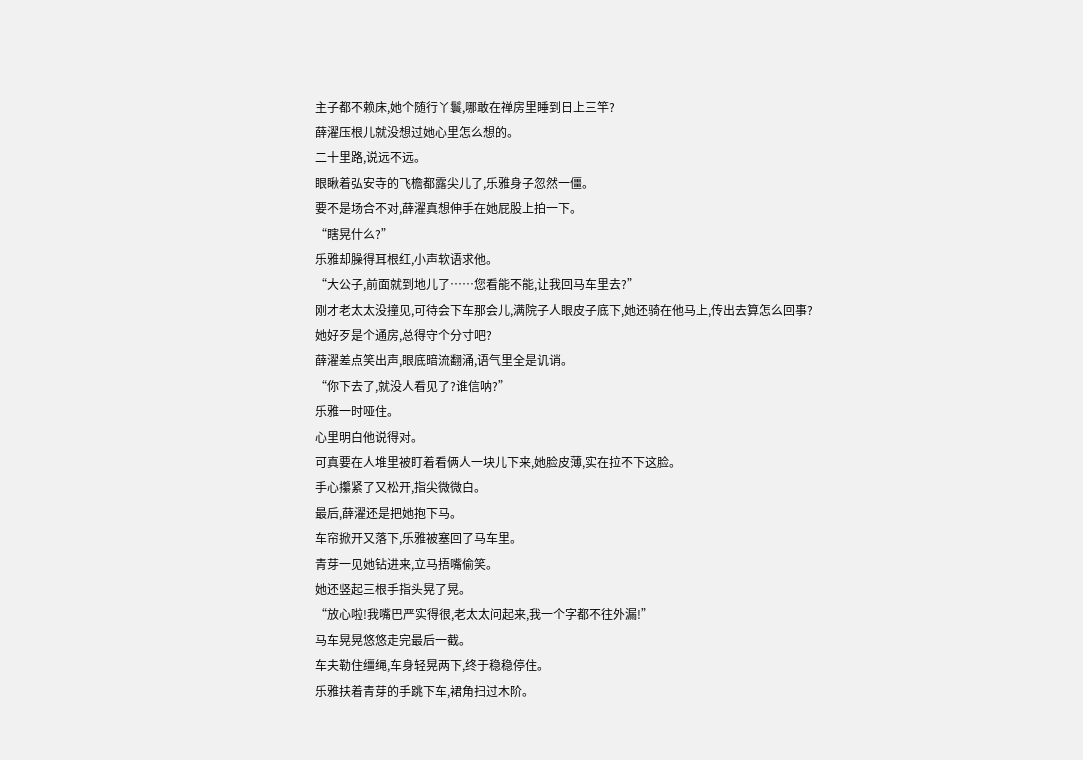主子都不赖床,她个随行丫鬟,哪敢在禅房里睡到日上三竿?
薛濯压根儿就没想过她心里怎么想的。
二十里路,说远不远。
眼瞅着弘安寺的飞檐都露尖儿了,乐雅身子忽然一僵。
要不是场合不对,薛濯真想伸手在她屁股上拍一下。
“瞎晃什么?”
乐雅却臊得耳根红,小声软语求他。
“大公子,前面就到地儿了……您看能不能,让我回马车里去?”
刚才老太太没撞见,可待会下车那会儿,满院子人眼皮子底下,她还骑在他马上,传出去算怎么回事?
她好歹是个通房,总得守个分寸吧?
薛濯差点笑出声,眼底暗流翻涌,语气里全是讥诮。
“你下去了,就没人看见了?谁信呐?”
乐雅一时哑住。
心里明白他说得对。
可真要在人堆里被盯着看俩人一块儿下来,她脸皮薄,实在拉不下这脸。
手心攥紧了又松开,指尖微微白。
最后,薛濯还是把她抱下马。
车帘掀开又落下,乐雅被塞回了马车里。
青芽一见她钻进来,立马捂嘴偷笑。
她还竖起三根手指头晃了晃。
“放心啦!我嘴巴严实得很,老太太问起来,我一个字都不往外漏!”
马车晃晃悠悠走完最后一截。
车夫勒住缰绳,车身轻晃两下,终于稳稳停住。
乐雅扶着青芽的手跳下车,裙角扫过木阶。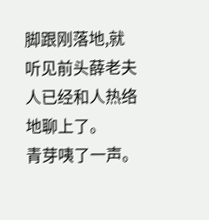脚跟刚落地,就听见前头薛老夫人已经和人热络地聊上了。
青芽咦了一声。